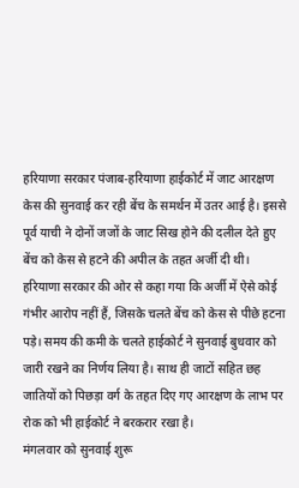हरियाणा सरकार पंजाब-हरियाणा हाईकोर्ट में जाट आरक्षण केस की सुनवाई कर रही बेंच के समर्थन में उतर आई है। इससे पूर्व याची ने दोनों जजों के जाट सिख होने की दलील देते हुए बेंच को केस से हटने की अपील के तहत अर्जी दी थी।
हरियाणा सरकार की ओर से कहा गया कि अर्जी में ऐसे कोई गंभीर आरोप नहीं हैं, जिसके चलते बेंच को केस से पीछे हटना पड़े। समय की कमी के चलते हाईकोर्ट ने सुनवाई बुधवार को जारी रखने का निर्णय लिया है। साथ ही जाटों सहित छह जातियों को पिछड़ा वर्ग के तहत दिए गए आरक्षण के लाभ पर रोक को भी हाईकोर्ट ने बरकरार रखा है।
मंगलवार को सुनवाई शुरू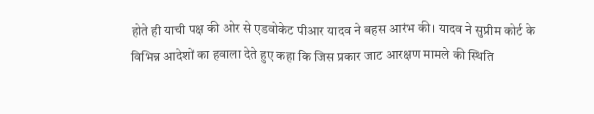होते ही याची पक्ष की ओर से एडवोकेट पीआर यादव ने बहस आरंभ की। यादव ने सुप्रीम कोर्ट के विभिन्न आदेशों का हवाला देते हुए कहा कि जिस प्रकार जाट आरक्षण मामले की स्थिति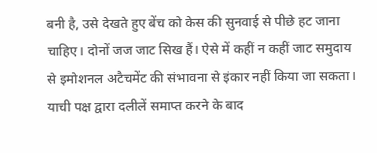बनी है, उसे देखते हुए बेंच को केस की सुनवाई से पीछे हट जाना चाहिए। दोनों जज जाट सिख हैं। ऐसे में कहीं न कहीं जाट समुदाय से इमोशनल अटैचमेंट की संभावना से इंकार नहीं किया जा सकता। याची पक्ष द्वारा दलीलें समाप्त करने के बाद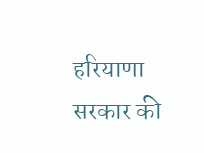हरियाणा सरकार की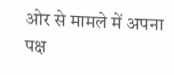ओर से मामले में अपना पक्ष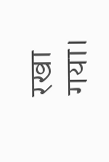रखा गया।